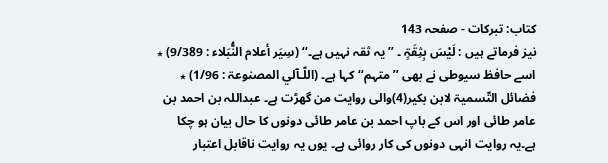کتاب: تبرکات - صفحہ 143
نیز فرماتے ہیں : لَیْسَ بِثِقَۃٍ ۔ ’’یہ ثقہ نہیں ہے۔‘‘ (سِیَر أعلام النُّبَلاء : 9/389) ٭ اسے حافظ سیوطی نے بھی ’’متہم‘‘کہا ہے۔ (اللّـآلي المصنوعۃ : 1/96) ٭ فضائل التّسمیۃ لابن بکیر(4)والی روایت من گھڑت ہے۔ عبداللہ بن احمد بن عامر طائی اور اس کے باپ احمد بن عامر طائی دونوں کا حال بیان ہو چکا ہے۔یہ روایت انہی دونوں کی کار روائی ہے۔ یوں یہ روایت ناقابل اعتبار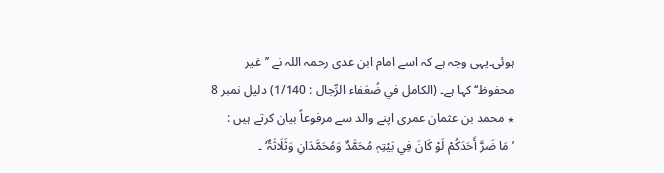ہوئی۔یہی وجہ ہے کہ اسے امام ابن عدی رحمہ اللہ نے ’’غیر محفوظ‘‘کہا ہے۔ (الکامل في ضُعَفاء الرِّجال : 1/140) دلیل نمبر 8 ٭ محمد بن عثمان عمری اپنے والد سے مرفوعاً بیان کرتے ہیں : ’مَا ضَرَّ أَحَدَکُمْ لَوْ کَانَ فِي بَیْتِہٖ مُحَمَّدٌ وَمُحَمَّدَانِ وَثَلَاثَۃٌ‘ ۔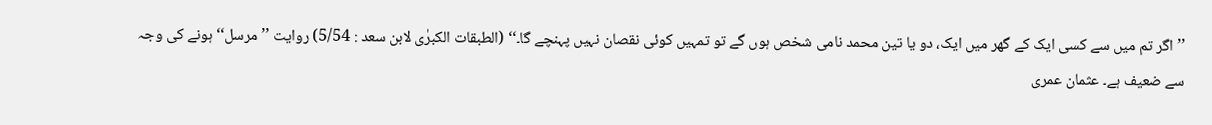’’اگر تم میں سے کسی ایک کے گھر میں ایک، دو یا تین محمد نامی شخص ہوں گے تو تمہیں کوئی نقصان نہیں پہنچے گا۔‘‘ (الطبقات الکبرٰی لابن سعد : 5/54) روایت ’’مرسل‘‘ ہونے کی وجہ سے ضعیف ہے۔ عثمان عمری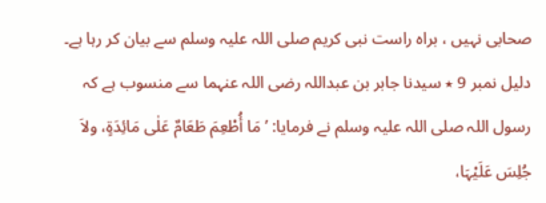صحابی نہیں ، براہ راست نبی کریم صلی اللہ علیہ وسلم سے بیان کر رہا ہے۔ دلیل نمبر 9 ٭ سیدنا جابر بن عبداللہ رضی اللہ عنہما سے منسوب ہے کہ رسول اللہ صلی اللہ علیہ وسلم نے فرمایا: ’مَا أُطْعِمَ طَعَامٌ عَلٰی مَائِدَۃٍ، ولاَ جُلِسَ عَلَیْہَا،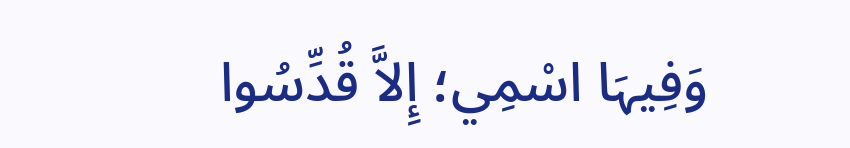وَفِیہَا اسْمِي؛ إِلاَّ قُدِّسُوا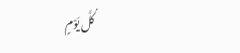کُلَّ یَوْمٍ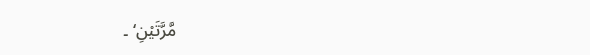مَّرَّتَیْنِ‘ ۔